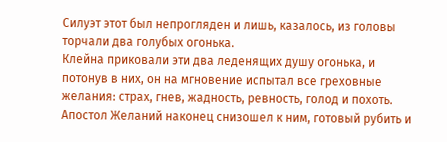Силуэт этот был непрогляден и лишь, казалось, из головы торчали два голубых огонька.
Клейна приковали эти два леденящих душу огонька, и потонув в них, он на мгновение испытал все греховные желания: страх, гнев, жадность, ревность, голод и похоть.
Апостол Желаний наконец снизошел к ним, готовый рубить и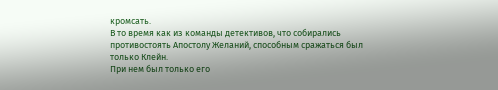кромсать.
В то время как из команды детективов, что собирались противостоять Апостолу Желаний, способным сражаться был только Клейн.
При нем был только его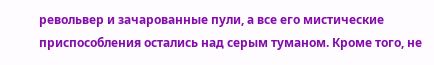револьвер и зачарованные пули, а все его мистические приспособления остались над серым туманом. Кроме того, не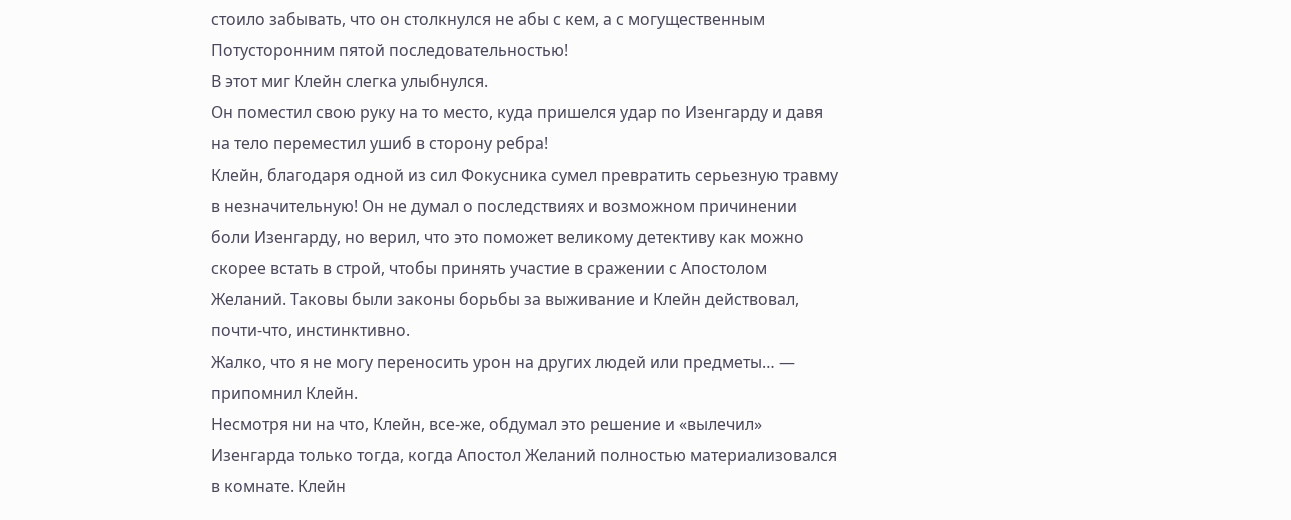стоило забывать, что он столкнулся не абы с кем, а с могущественным Потусторонним пятой последовательностью!
В этот миг Клейн слегка улыбнулся.
Он поместил свою руку на то место, куда пришелся удар по Изенгарду и давя на тело переместил ушиб в сторону ребра!
Клейн, благодаря одной из сил Фокусника сумел превратить серьезную травму в незначительную! Он не думал о последствиях и возможном причинении боли Изенгарду, но верил, что это поможет великому детективу как можно скорее встать в строй, чтобы принять участие в сражении с Апостолом Желаний. Таковы были законы борьбы за выживание и Клейн действовал, почти-что, инстинктивно.
Жалко, что я не могу переносить урон на других людей или предметы… — припомнил Клейн.
Несмотря ни на что, Клейн, все-же, обдумал это решение и «вылечил» Изенгарда только тогда, когда Апостол Желаний полностью материализовался в комнате. Клейн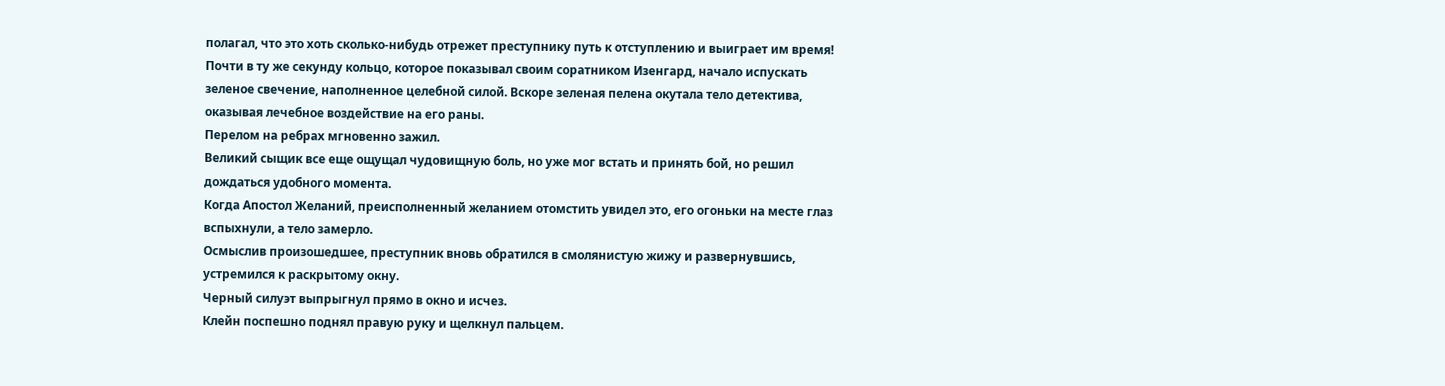полагал, что это хоть сколько-нибудь отрежет преступнику путь к отступлению и выиграет им время!
Почти в ту же секунду кольцо, которое показывал своим соратником Изенгард, начало испускать зеленое свечение, наполненное целебной силой. Вскоре зеленая пелена окутала тело детектива, оказывая лечебное воздействие на его раны.
Перелом на ребрах мгновенно зажил.
Великий сыщик все еще ощущал чудовищную боль, но уже мог встать и принять бой, но решил дождаться удобного момента.
Когда Апостол Желаний, преисполненный желанием отомстить увидел это, его огоньки на месте глаз вспыхнули, а тело замерло.
Осмыслив произошедшее, преступник вновь обратился в смолянистую жижу и развернувшись, устремился к раскрытому окну.
Черный силуэт выпрыгнул прямо в окно и исчез.
Клейн поспешно поднял правую руку и щелкнул пальцем.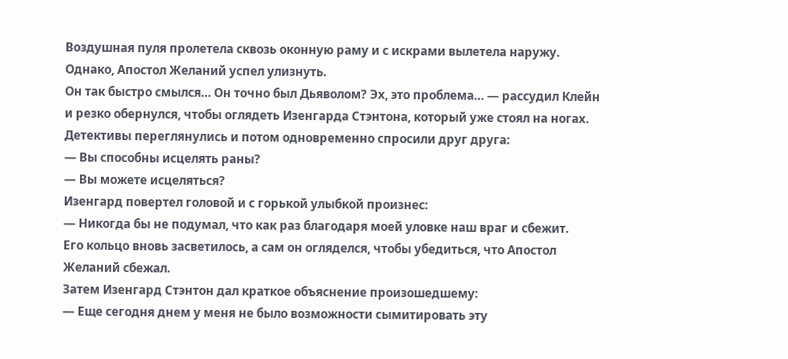Воздушная пуля пролетела сквозь оконную раму и с искрами вылетела наружу. Однако, Апостол Желаний успел улизнуть.
Он так быстро смылся… Он точно был Дьяволом? Эх, это проблема… — рассудил Клейн и резко обернулся, чтобы оглядеть Изенгарда Стэнтона, который уже стоял на ногах.
Детективы переглянулись и потом одновременно спросили друг друга:
— Вы способны исцелять раны?
— Вы можете исцеляться?
Изенгард повертел головой и с горькой улыбкой произнес:
— Никогда бы не подумал, что как раз благодаря моей уловке наш враг и сбежит.
Его кольцо вновь засветилось, а сам он огляделся, чтобы убедиться, что Апостол Желаний сбежал.
Затем Изенгард Стэнтон дал краткое объяснение произошедшему:
— Еще сегодня днем у меня не было возможности сымитировать эту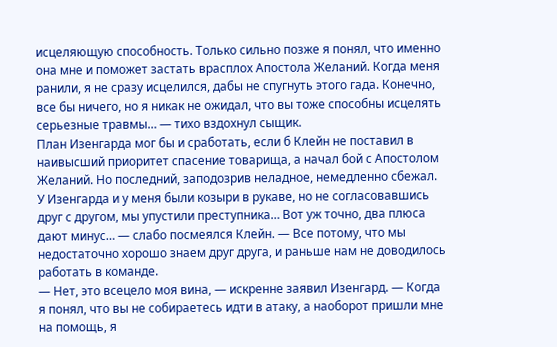исцеляющую способность. Только сильно позже я понял, что именно она мне и поможет застать врасплох Апостола Желаний. Когда меня ранили, я не сразу исцелился, дабы не спугнуть этого гада. Конечно, все бы ничего, но я никак не ожидал, что вы тоже способны исцелять серьезные травмы… — тихо вздохнул сыщик.
План Изенгарда мог бы и сработать, если б Клейн не поставил в наивысший приоритет спасение товарища, а начал бой с Апостолом Желаний. Но последний, заподозрив неладное, немедленно сбежал.
У Изенгарда и у меня были козыри в рукаве, но не согласовавшись друг с другом, мы упустили преступника… Вот уж точно, два плюса дают минус… — слабо посмеялся Клейн. — Все потому, что мы недостаточно хорошо знаем друг друга, и раньше нам не доводилось работать в команде.
— Нет, это всецело моя вина, — искренне заявил Изенгард. — Когда я понял, что вы не собираетесь идти в атаку, а наоборот пришли мне на помощь, я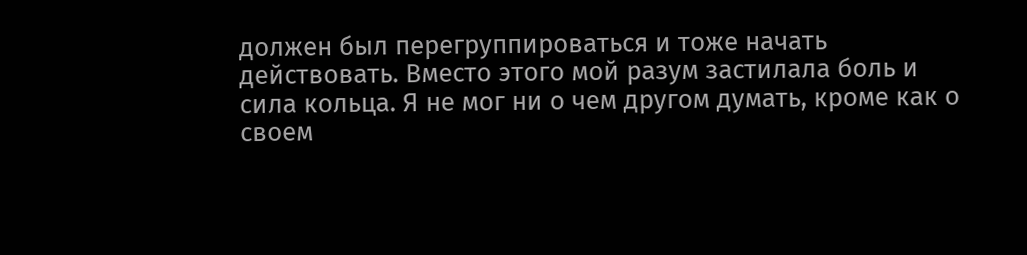должен был перегруппироваться и тоже начать действовать. Вместо этого мой разум застилала боль и сила кольца. Я не мог ни о чем другом думать, кроме как о своем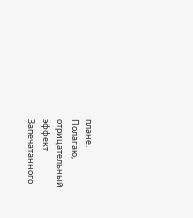плане.
Полагаю, отрицательный эффект Запечатанного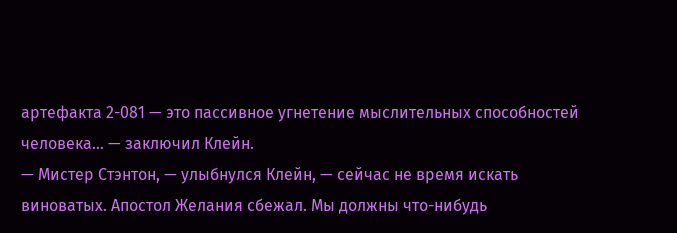артефакта 2-081 — это пассивное угнетение мыслительных способностей человека… — заключил Клейн.
— Мистер Стэнтон, — улыбнулся Клейн, — сейчас не время искать виноватых. Апостол Желания сбежал. Мы должны что-нибудь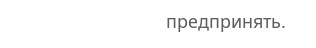предпринять.